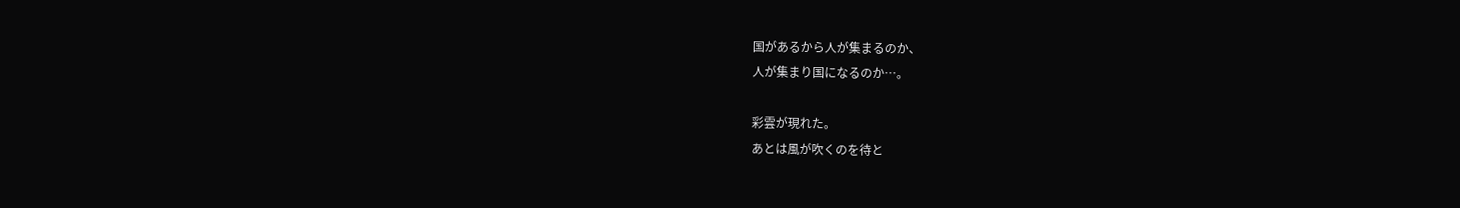国があるから人が集まるのか、
人が集まり国になるのか…。

彩雲が現れた。
あとは風が吹くのを待と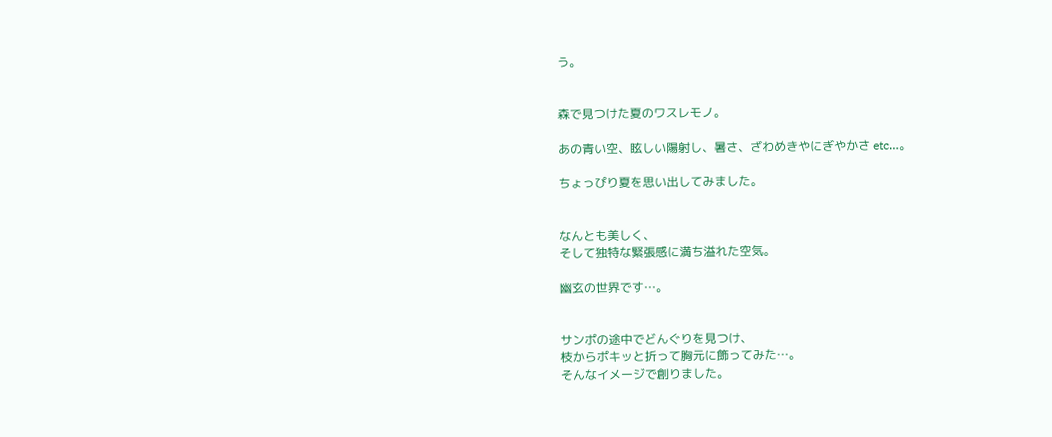う。


森で見つけた夏のワスレモノ。

あの青い空、眩しい陽射し、暑さ、ざわめきやにぎやかさ etc…。

ちょっぴり夏を思い出してみました。


なんとも美しく、
そして独特な緊張感に満ち溢れた空気。

幽玄の世界です…。


サンポの途中でどんぐりを見つけ、
枝からポキッと折って胸元に飾ってみた…。
そんなイメージで創りました。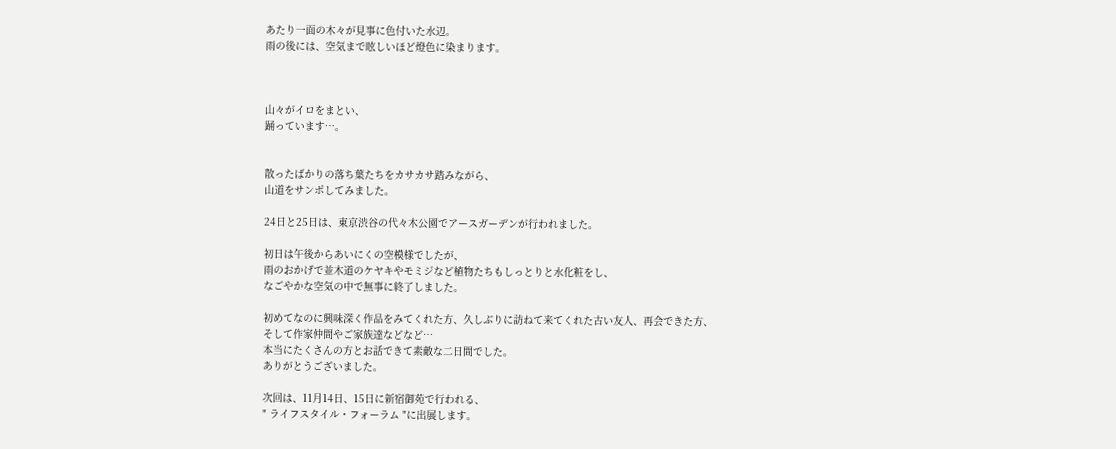あたり一面の木々が見事に色付いた水辺。
雨の後には、空気まで眩しいほど燈色に染まります。



山々がイロをまとい、
踊っています…。


散ったばかりの落ち葉たちをカサカサ踏みながら、
山道をサンポしてみました。

24日と25日は、東京渋谷の代々木公園でアースガーデンが行われました。

初日は午後からあいにくの空模様でしたが、
雨のおかげで並木道のケヤキやモミジなど植物たちもしっとりと水化粧をし、
なごやかな空気の中で無事に終了しました。

初めてなのに興味深く作品をみてくれた方、久しぶりに訪ねて来てくれた古い友人、再会できた方、
そして作家仲間やご家族達などなど…
本当にたくさんの方とお話できて素敵な二日間でした。
ありがとうございました。

次回は、11月14日、15日に新宿御苑で行われる、
" ライフスタイル・フォーラム "に出展します。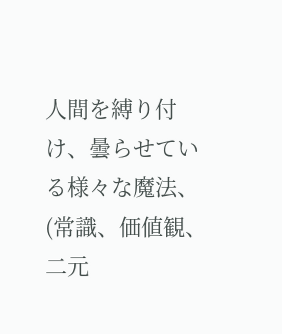人間を縛り付け、曇らせている様々な魔法、
(常識、価値観、二元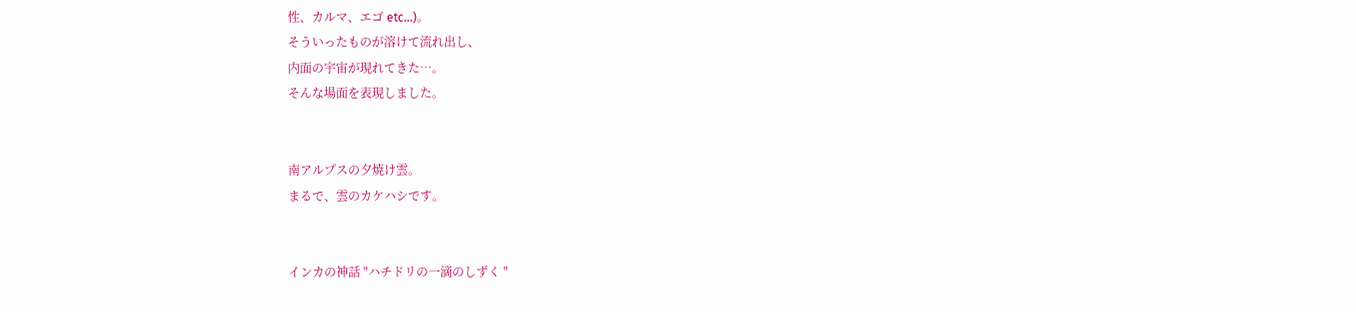性、カルマ、エゴ etc…)。
そういったものが溶けて流れ出し、
内面の宇宙が現れてきた…。
そんな場面を表現しました。


南アルプスの夕焼け雲。
まるで、雲のカケハシです。


インカの神話 "ハチドリの一滴のしずく "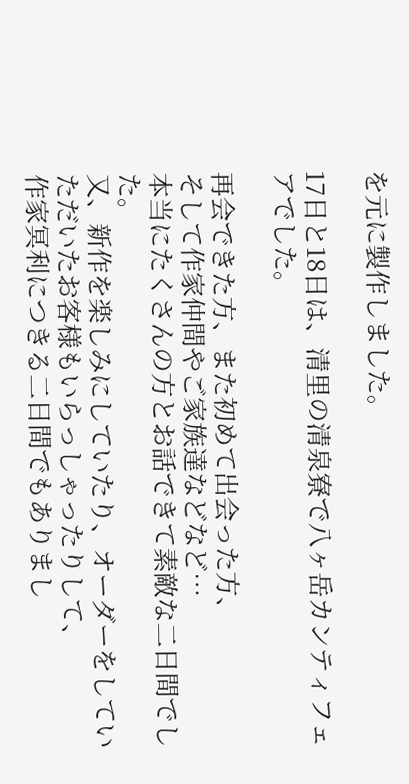を元に製作しました。

17日と18日は、清里の清泉寮で八ヶ岳カンティフェアでした。

再会できた方、また初めて出会った方、
そして作家仲間やご家族達などなど…
本当にたくさんの方とお話できて素敵な二日間でした。
又、新作を楽しみにしていたり、オーダーをしていただいたお客様もいらっしゃったりして、
作家冥利につきる二日間でもありまし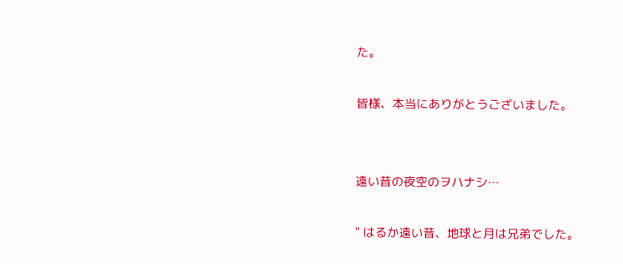た。

皆様、本当にありがとうございました。


遠い昔の夜空のヲハナシ…

" はるか遠い昔、地球と月は兄弟でした。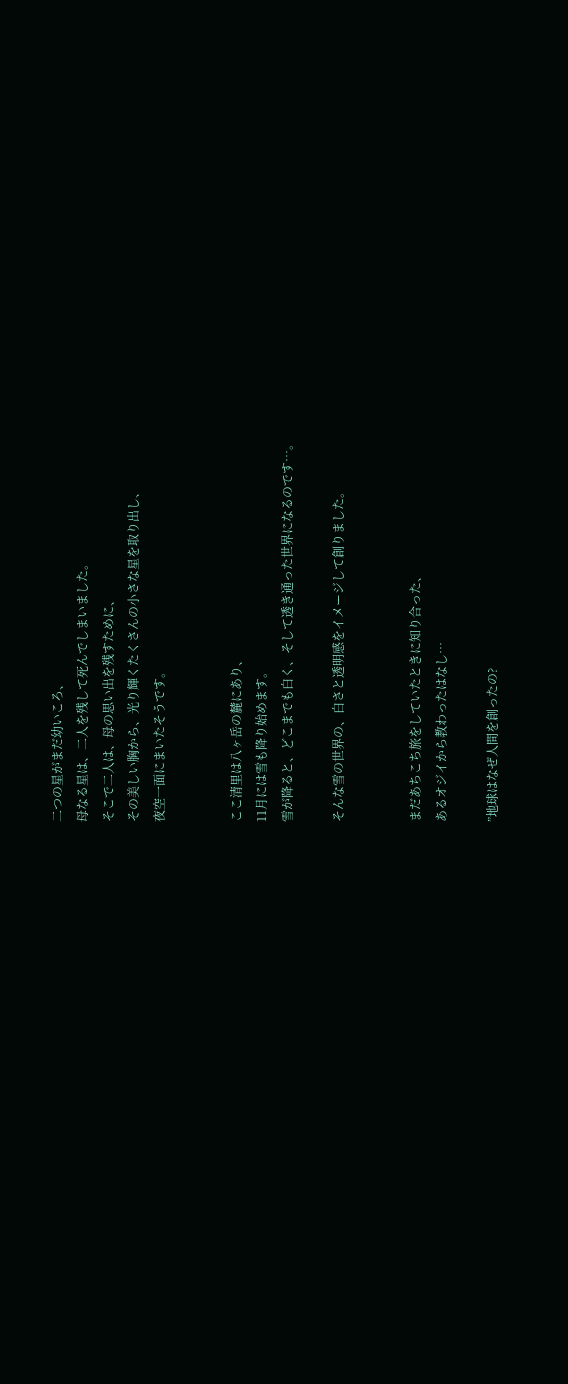二つの星がまだ幼いころ、
母なる星は、二人を残して死んでしまいました。
そこで二人は、母の思い出を残すために、
その美しい胸から、光り輝くたくさんの小さな星を取り出し、
夜空一面にまいたそうです。


ここ清里は八ヶ岳の麓にあり、
11月には雪も降り始めます。
雪が降ると、どこまでも白く、そして透き通った世界になるのです…。

そんな雪の世界の、白さと透明感をイメージして創りました。


まだあちこち旅をしていたときに知り合った、
あるオジイから教わったはなし…

”地球はなぜ人間を創ったの?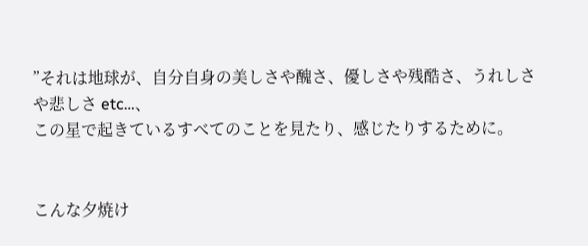”それは地球が、自分自身の美しさや醜さ、優しさや残酷さ、うれしさや悲しさ etc…、
この星で起きているすべてのことを見たり、感じたりするために。


こんな夕焼け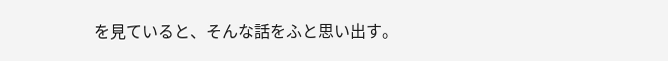を見ていると、そんな話をふと思い出す。